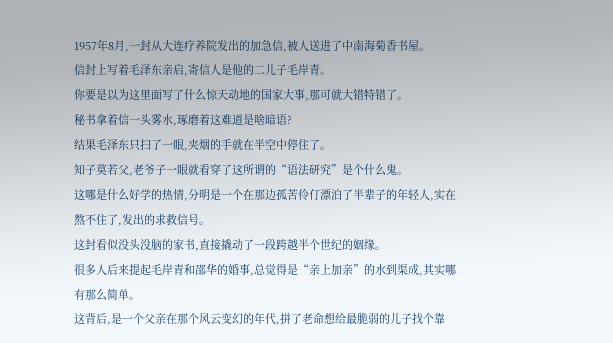1957年8月,一封从大连疗养院发出的加急信,被人送进了中南海菊香书屋。
信封上写着毛泽东亲启,寄信人是他的二儿子毛岸青。
你要是以为这里面写了什么惊天动地的国家大事,那可就大错特错了。
秘书拿着信一头雾水,琢磨着这难道是啥暗语?
结果毛泽东只扫了一眼,夹烟的手就在半空中停住了。
知子莫若父,老爷子一眼就看穿了这所谓的“语法研究”是个什么鬼。
这哪是什么好学的热情,分明是一个在那边孤苦伶仃漂泊了半辈子的年轻人,实在熬不住了,发出的求救信号。
这封看似没头没脑的家书,直接撬动了一段跨越半个世纪的姻缘。
很多人后来提起毛岸青和邵华的婚事,总觉得是“亲上加亲”的水到渠成,其实哪有那么简单。
这背后,是一个父亲在那个风云变幻的年代,拼了老命想给最脆弱的儿子找个靠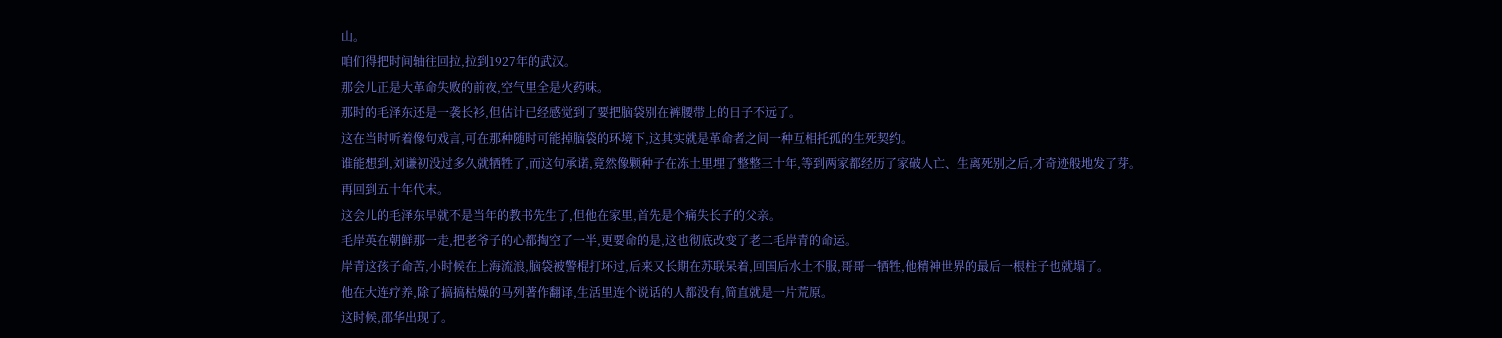山。
咱们得把时间轴往回拉,拉到1927年的武汉。
那会儿正是大革命失败的前夜,空气里全是火药味。
那时的毛泽东还是一袭长衫,但估计已经感觉到了要把脑袋别在裤腰带上的日子不远了。
这在当时听着像句戏言,可在那种随时可能掉脑袋的环境下,这其实就是革命者之间一种互相托孤的生死契约。
谁能想到,刘谦初没过多久就牺牲了,而这句承诺,竟然像颗种子在冻土里埋了整整三十年,等到两家都经历了家破人亡、生离死别之后,才奇迹般地发了芽。
再回到五十年代末。
这会儿的毛泽东早就不是当年的教书先生了,但他在家里,首先是个痛失长子的父亲。
毛岸英在朝鲜那一走,把老爷子的心都掏空了一半,更要命的是,这也彻底改变了老二毛岸青的命运。
岸青这孩子命苦,小时候在上海流浪,脑袋被警棍打坏过,后来又长期在苏联呆着,回国后水土不服,哥哥一牺牲,他精神世界的最后一根柱子也就塌了。
他在大连疗养,除了搞搞枯燥的马列著作翻译,生活里连个说话的人都没有,简直就是一片荒原。
这时候,邵华出现了。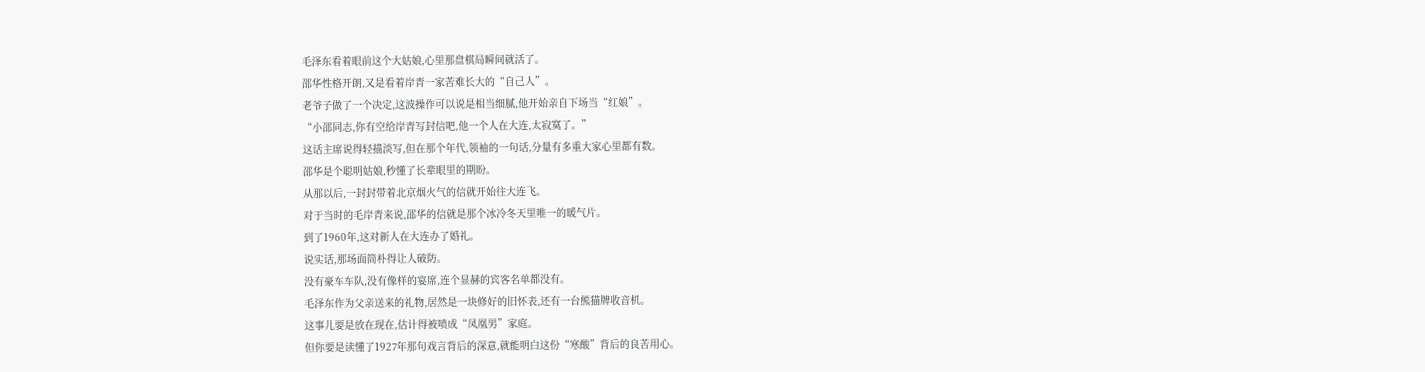毛泽东看着眼前这个大姑娘,心里那盘棋局瞬间就活了。
邵华性格开朗,又是看着岸青一家苦难长大的“自己人”。
老爷子做了一个决定,这波操作可以说是相当细腻,他开始亲自下场当“红娘”。
“小邵同志,你有空给岸青写封信吧,他一个人在大连,太寂寞了。”
这话主席说得轻描淡写,但在那个年代,领袖的一句话,分量有多重大家心里都有数。
邵华是个聪明姑娘,秒懂了长辈眼里的期盼。
从那以后,一封封带着北京烟火气的信就开始往大连飞。
对于当时的毛岸青来说,邵华的信就是那个冰冷冬天里唯一的暖气片。
到了1960年,这对新人在大连办了婚礼。
说实话,那场面简朴得让人破防。
没有豪车车队,没有像样的宴席,连个显赫的宾客名单都没有。
毛泽东作为父亲送来的礼物,居然是一块修好的旧怀表,还有一台熊猫牌收音机。
这事儿要是放在现在,估计得被喷成“凤凰男”家庭。
但你要是读懂了1927年那句戏言背后的深意,就能明白这份“寒酸”背后的良苦用心。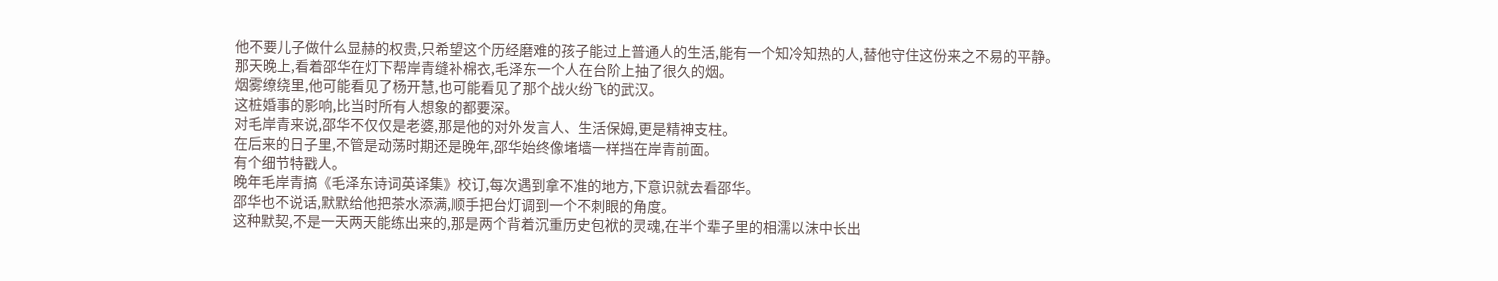他不要儿子做什么显赫的权贵,只希望这个历经磨难的孩子能过上普通人的生活,能有一个知冷知热的人,替他守住这份来之不易的平静。
那天晚上,看着邵华在灯下帮岸青缝补棉衣,毛泽东一个人在台阶上抽了很久的烟。
烟雾缭绕里,他可能看见了杨开慧,也可能看见了那个战火纷飞的武汉。
这桩婚事的影响,比当时所有人想象的都要深。
对毛岸青来说,邵华不仅仅是老婆,那是他的对外发言人、生活保姆,更是精神支柱。
在后来的日子里,不管是动荡时期还是晚年,邵华始终像堵墙一样挡在岸青前面。
有个细节特戳人。
晚年毛岸青搞《毛泽东诗词英译集》校订,每次遇到拿不准的地方,下意识就去看邵华。
邵华也不说话,默默给他把茶水添满,顺手把台灯调到一个不刺眼的角度。
这种默契,不是一天两天能练出来的,那是两个背着沉重历史包袱的灵魂,在半个辈子里的相濡以沫中长出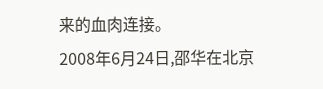来的血肉连接。
2008年6月24日,邵华在北京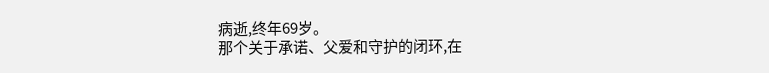病逝,终年69岁。
那个关于承诺、父爱和守护的闭环,在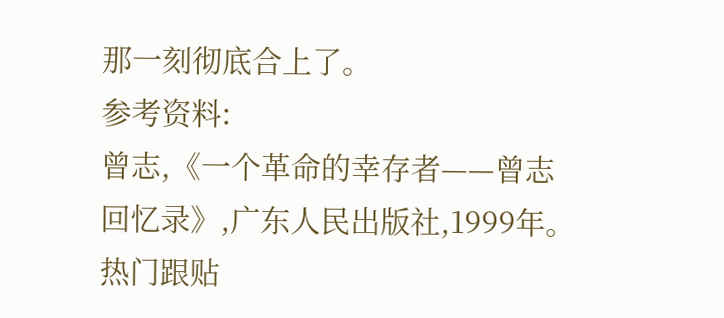那一刻彻底合上了。
参考资料:
曾志,《一个革命的幸存者——曾志回忆录》,广东人民出版社,1999年。
热门跟贴